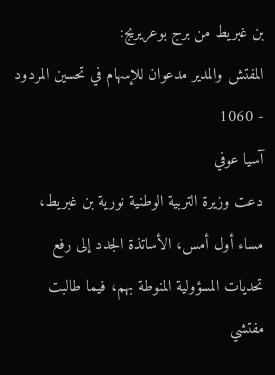بن غبريط من برج بوعريريج:
المفتش والمدير مدعوان للإسهام في تحسين المردود
- 1060
آسيا عوفي
دعت وزيرة التربية الوطنية نورية بن غبريط، مساء أول أمس، الأساتذة الجدد إلى رفع تحديات المسؤولية المنوطة بهم، فيما طالبت مفتشي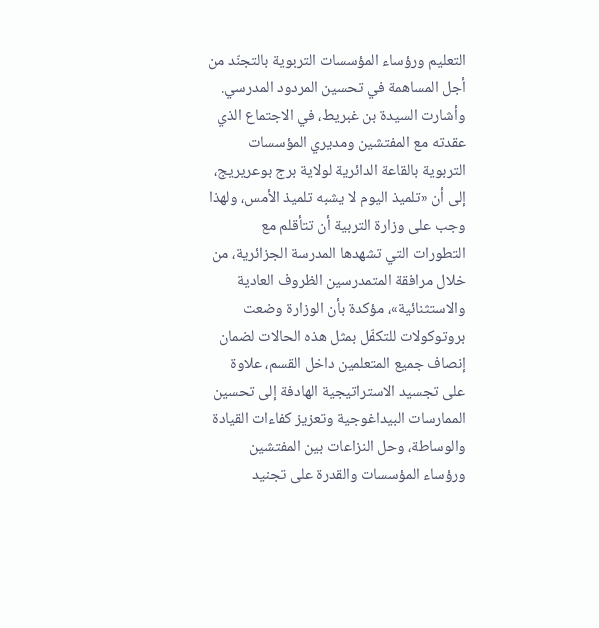التعليم ورؤساء المؤسسات التربوية بالتجنّد من أجل المساهمة في تحسين المردود المدرسي.
وأشارت السيدة بن غبريط، في الاجتماع الذي عقدته مع المفتشين ومديري المؤسسات التربوية بالقاعة الدائرية لولاية برج بوعريريج، إلى أن «تلميذ اليوم لا يشبه تلميذ الأمس، ولهذا وجب على وزارة التربية أن تتأقلم مع التطورات التي تشهدها المدرسة الجزائرية، من خلال مرافقة المتمدرسين الظروف العادية والاستثنائية»، مؤكدة بأن الوزارة وضعت بروتوكولات للتكفّل بمثل هذه الحالات لضمان إنصاف جميع المتعلمين داخل القسم، علاوة على تجسيد الاستراتيجية الهادفة إلى تحسين الممارسات البيداغوجية وتعزيز كفاءات القيادة والوساطة، وحل النزاعات بين المفتشين ورؤساء المؤسسات والقدرة على تجنيد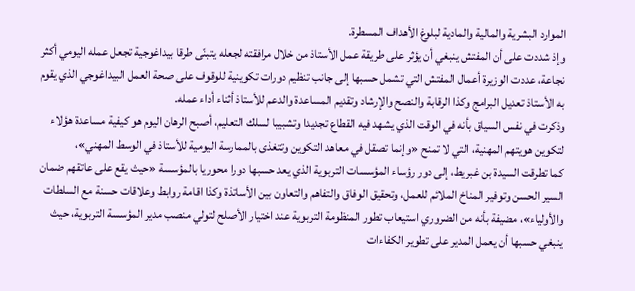الموارد البشرية والمالية والمادية لبلوغ الأهداف المسطرة.
وإذ شددت على أن المفتش ينبغي أن يؤثر على طريقة عمل الأستاذ من خلال مرافقته لجعله يتبنّى طرقا بيداغوجية تجعل عمله اليومي أكثر نجاعة، عددت الوزيرة أعمال المفتش التي تشمل حسبها إلى جانب تنظيم دورات تكوينية للوقوف على صحة العمل البيداغوجي الذي يقوم به الأستاذ تعديل البرامج وكذا الرقابة والنصح والإرشاد وتقديم المساعدة والدعم للأستاذ أثناء أداء عمله.
وذكرت في نفس السياق بأنه في الوقت الذي يشهد فيه القطاع تجديدا وتشبيبا لسلك التعليم، أصبح الرهان اليوم هو كيفية مساعدة هؤلاء لتكوين هويتهم المهنية، التي لا تمنح «وإنما تصقل في معاهد التكوين وتتغذى بالممارسة اليومية للأستاذ في الوسط المهني»،
كما تطرقت السيدة بن غبريط، إلى دور رؤساء المؤسسات التربوية الذي يعد حسبها دورا محوريا بالمؤسسة «حيث يقع على عاتقهم ضمان السير الحسن وتوفير المناخ الملائم للعمل، وتحقيق الوفاق والتفاهم والتعاون بين الأساتذة وكذا اقامة روابط وعلاقات حسنة مع السلطات والأولياء»، مضيفة بأنه من الضروري استيعاب تطور المنظومة التربوية عند اختيار الأصلح لتولي منصب مدير المؤسسة التربوية، حيث ينبغي حسبها أن يعمل المدير على تطوير الكفاءات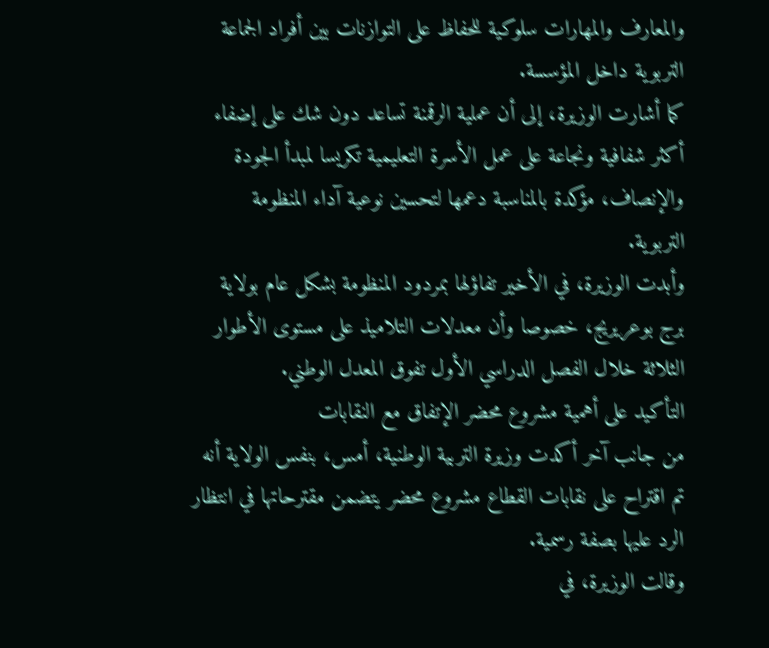والمعارف والمهارات سلوكية للحفاظ على التوازنات بين أفراد الجماعة التربوية داخل المؤسسة.
كما أشارت الوزيرة، إلى أن عملية الرقمنة تساعد دون شك على إضفاء أكثر شفافية ونجاعة على عمل الأسرة التعليمية تكريسا لمبدأ الجودة والإنصاف، مؤكدة بالمناسبة دعمها لتحسين نوعية آداء المنظومة التربوية.
وأبدت الوزيرة، في الأخير تفاؤلها بمردود المنظومة بشكل عام بولاية برج بوعريريج، خصوصا وأن معدلات التلاميذ على مستوى الأطوار الثلاثة خلال الفصل الدراسي الأول تفوق المعدل الوطني.
التأكيد على أهمية مشروع محضر الإتفاق مع النقابات
من جانب آخر أكدت وزيرة التربية الوطنية، أمس، بنفس الولاية أنه تم اقتراح على نقابات القطاع مشروع محضر يتضمن مقترحاتها في انتظار الرد عليها بصفة رسمية.
وقالت الوزيرة، في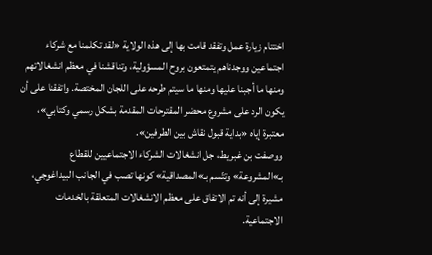اختتام زيارة عمل وتفقد قامت بها إلى هذه الولاية «لقد تكلمنا مع شركاء اجتماعين ووجدناهم يتمتعون بروح المسؤولية، وتناقشنا في معظم انشغالاتهم ومنها ما أجبنا عليها ومنها ما سيتم طرحه على اللجان المختصة. واتفقنا على أن يكون الرد على مشروع محضر المقترحات المقدمة بشكل رسمي وكتابي»، معتبرة إياه «بداية قبول نقاش بين الطرفين».
ووصفت بن غبريط، جل انشغالات الشركاء الاجتماعيين للقطاع بـ»المشروعة» وتتّسم بـ»المصداقية» كونها تصب في الجانب البيداغوجي، مشيرة إلى أنه تم الاتفاق على معظم الانشغالات المتعلقة بالخدمات الاجتماعية.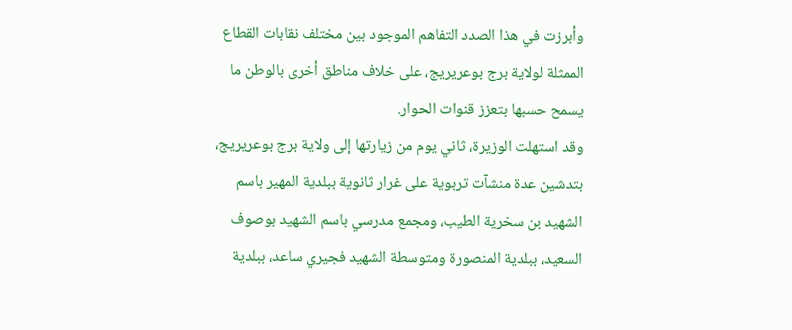وأبرزت في هذا الصدد التفاهم الموجود بين مختلف نقابات القطاع الممثلة لولاية برج بوعريريج، على خلاف مناطق أخرى بالوطن ما يسمح حسبها بتعزز قنوات الحوار.
وقد استهلت الوزيرة، ثاني يوم من زيارتها إلى ولاية برج بوعريريج، بتدشين عدة منشآت تربوية على غرار ثانوية ببلدية المهير باسم الشهيد بن سخرية الطيب، ومجمع مدرسي باسم الشهيد بوصوف السعيد، ببلدية المنصورة ومتوسطة الشهيد فجيري ساعد، ببلدية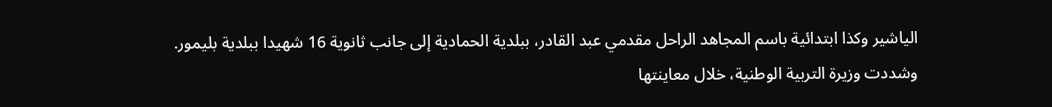الياشير وكذا ابتدائية باسم المجاهد الراحل مقدمي عبد القادر، ببلدية الحمادية إلى جانب ثانوية 16 شهيدا ببلدية بليمور.
وشددت وزيرة التربية الوطنية، خلال معاينتها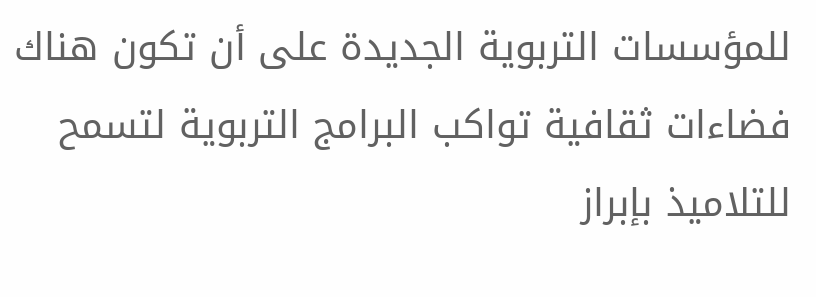للمؤسسات التربوية الجديدة على أن تكون هناك فضاءات ثقافية تواكب البرامج التربوية لتسمح للتلاميذ بإبراز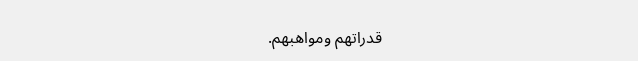قدراتهم ومواهبهم.